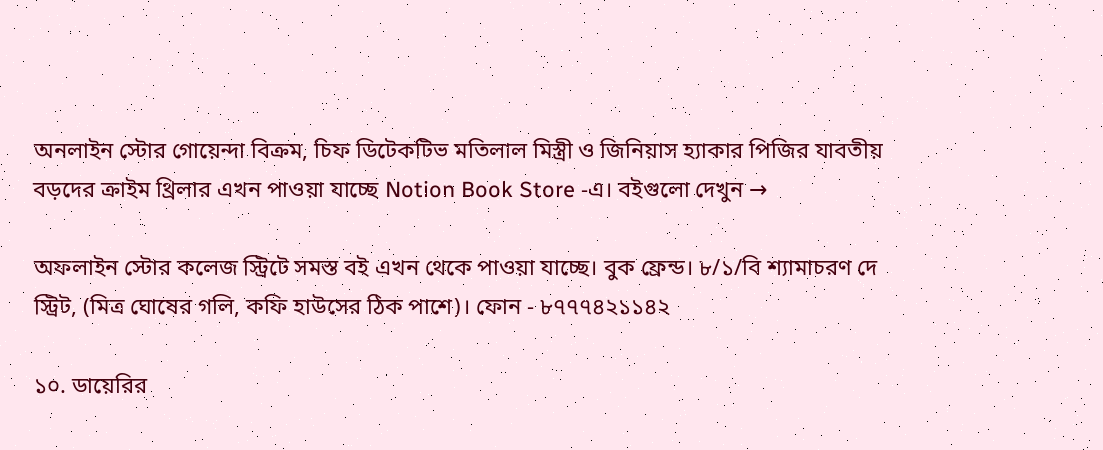অনলাইন স্টোর গোয়েন্দা বিক্রম, চিফ ডিটেকটিভ মতিলাল মিস্ত্রী ও জিনিয়াস হ্যাকার পিজির যাবতীয় বড়দের ক্রাইম থ্রিলার এখন পাওয়া যাচ্ছে Notion Book Store -এ। বইগুলো দেখুন →

অফলাইন স্টোর কলেজ স্ট্রিটে সমস্ত বই এখন থেকে পাওয়া যাচ্ছে। বুক ফ্রেন্ড। ৮/১/বি শ্যামাচরণ দে স্ট্রিট, (মিত্র ঘোষের গলি, কফি হাউসের ঠিক পাশে)। ফোন - ৮৭৭৭৪২১১৪২

১০. ডায়েরির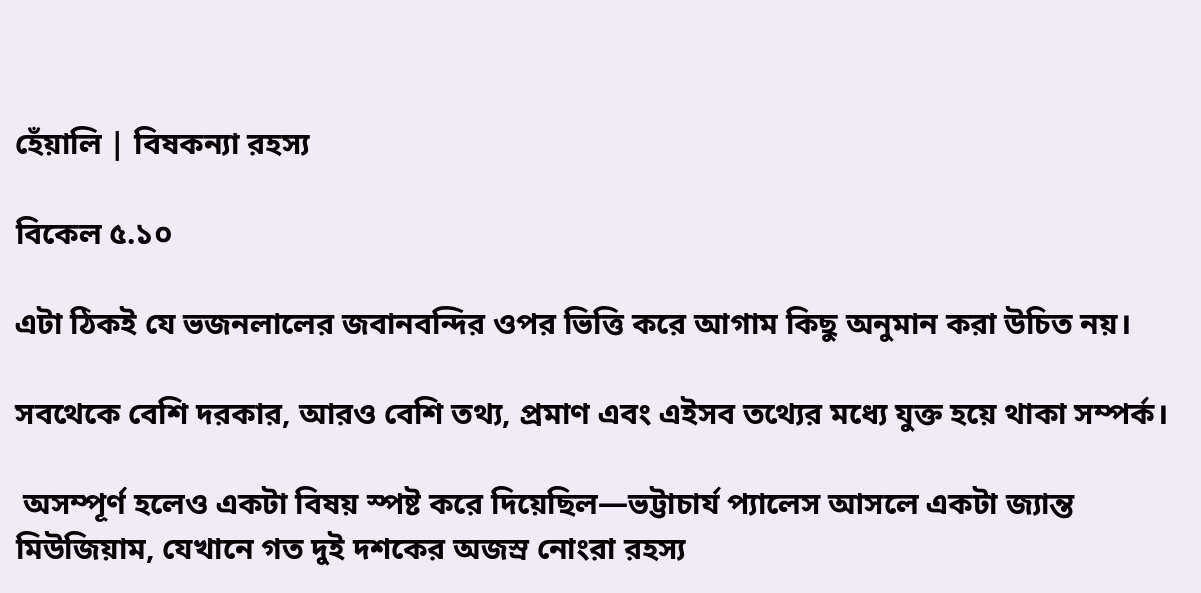হেঁয়ালি | বিষকন্যা রহস্য

বিকেল ৫.১০

এটা ঠিকই যে ভজনলালের জবানবন্দির ওপর ভিত্তি করে অ‍াগাম কিছু অনুমান করা উচিত নয়।

সবথেকে বেশি দরকার, অ‍ারও বেশি তথ্য, প্রমাণ এবং এইসব তথ্যের মধ্যে যুক্ত হয়ে থাকা সম্পর্ক।

 অসম্পূর্ণ হলেও একটা বিষয় স্পষ্ট করে দিয়েছিল—ভট্টাচার্য প্যালেস আসলে একটা জ্যান্ত মিউজিয়াম, যেখানে গত দুই দশকের অজস্র নোংরা রহস্য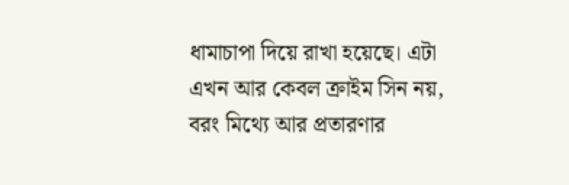ধামাচাপা দিয়ে রাখা হয়েছে। এটা এখন আর কেবল ক্রাইম সিন নয়, বরং মিথ্যে আর প্রতারণার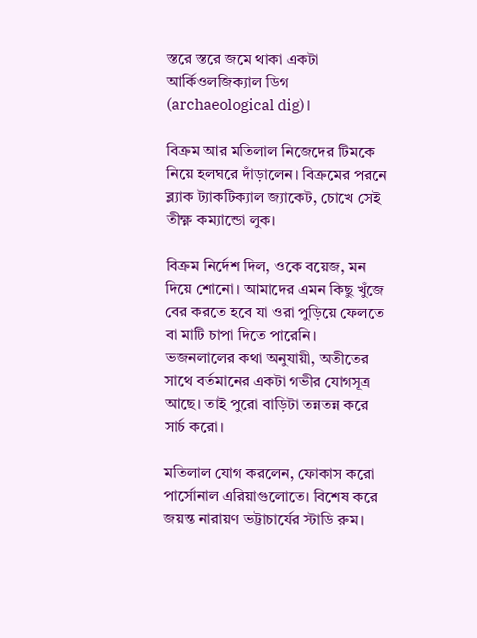স্তরে স্তরে জমে থাকা একটা আর্কিওলজিক্যাল ডিগ (archaeological dig)।

বিক্রম আর মতিলাল নিজেদের টিমকে নিয়ে হলঘরে দাঁড়ালেন। বিক্রমের পরনে ব্ল্যাক ট্যাকটিক্যাল জ্যাকেট, চোখে সেই তীক্ষ্ণ কম্যান্ডো লুক।

বিক্রম নির্দেশ দিল, ওকে বয়েজ, মন দিয়ে শোনো। আমাদের এমন কিছু খুঁজে বের করতে হবে যা ওরা পুড়িয়ে ফেলতে বা মাটি চাপা দিতে পারেনি। ভজনলালের কথা অনুযায়ী, অতীতের সাথে বর্তমানের একটা গভীর যোগসূত্র আছে। তাই পুরো বাড়িটা তন্নতন্ন করে সার্চ করো।

মতিলাল যোগ করলেন, ফোকাস করো পার্সোনাল এরিয়াগুলোতে। বিশেষ করে জয়ন্ত নারায়ণ ভট্টাচার্যের স্টাডি রুম।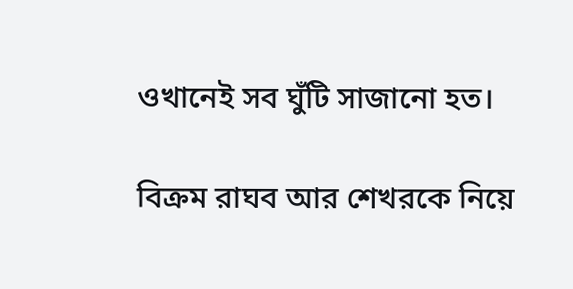ওখানেই সব ঘুঁটি সাজানো হত।

বিক্রম রাঘব আর শেখরকে নিয়ে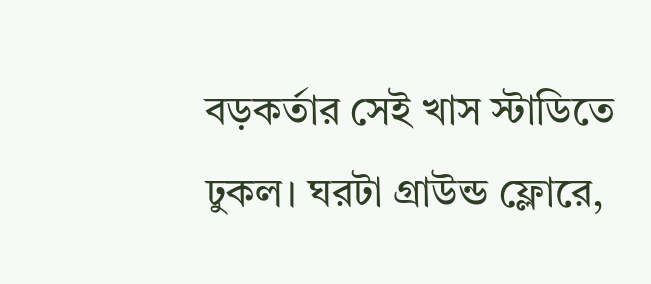বড়কর্তার সেই খাস স্টাডিতে ঢুকল। ঘরটা গ্রাউন্ড ফ্লোরে,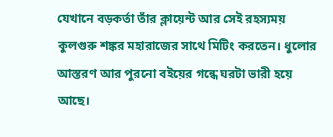যেখানে বড়কর্তা তাঁর ক্লায়েন্ট আর সেই রহস্যময় কুলগুরু শঙ্কর মহারাজের সাথে মিটিং করতেন। ধুলোর আস্তরণ আর পুরনো বইয়ের গন্ধে ঘরটা ভারী হয়ে আছে।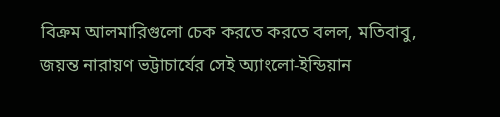বিক্রম আলমারিগুলো চেক করতে করতে বলল, মতিবাবু, জয়ন্ত নারায়ণ ভট্টাচার্যের সেই অ্যাংলো-ইন্ডিয়ান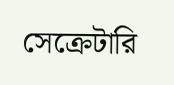সেক্রেটারি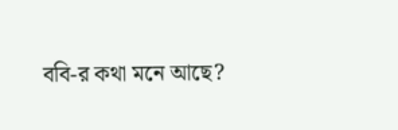ববি-র কথা মনে আছে?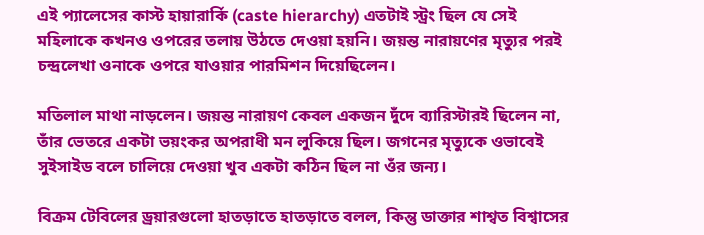এই প্যালেসের কাস্ট হায়ারার্কি (caste hierarchy) এতটাই স্ট্রং ছিল যে সেই মহিলাকে কখনও ওপরের তলায় উঠতে দেওয়া হয়নি। জয়ন্ত নারায়ণের মৃত্যুর পরই চন্দ্রলেখা ওনাকে ওপরে যাওয়ার পারমিশন দিয়েছিলেন।

মতিলাল মাথা নাড়লেন। জয়ন্ত নারায়ণ কেবল একজন দুঁদে ব্যারিস্টারই ছিলেন না, তাঁর ভেতরে একটা ভয়ংকর অপরাধী মন লুকিয়ে ছিল। জগনের মৃত্যুকে ওভাবেই সুইসাইড বলে চালিয়ে দেওয়া খুব একটা কঠিন ছিল না ওঁর জন্য।

বিক্রম টেবিলের ড্রয়ারগুলো হাতড়াতে হাতড়াতে বলল, কিন্তু ডাক্তার শাশ্বত বিশ্বাসের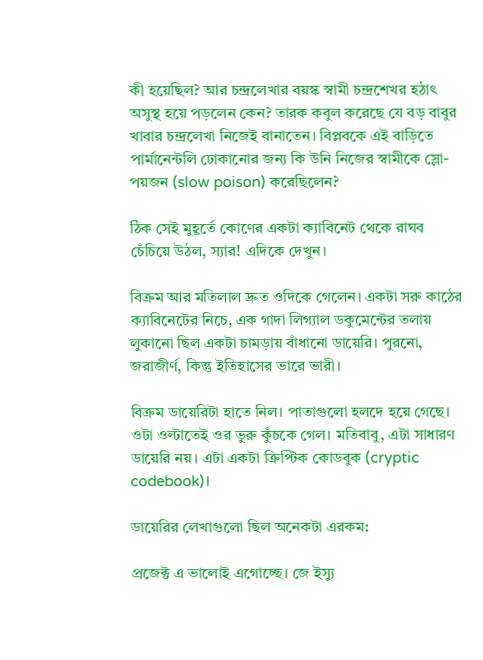কী হয়েছিল? আর চন্দ্রলেখার বয়স্ক স্বামী চন্দ্রশেখর হঠাৎ অসুস্থ হয়ে পড়লেন কেন? তারক কবুল করেছে যে বড় বাবুর খাবার চন্দ্রলেখা নিজেই বানাতেন। বিপ্লবকে এই বাড়িতে পার্মানেন্টলি ঢোকানোর জন্য কি উনি নিজের স্বামীকে স্লো-পয়জন (slow poison) করেছিলেন?

ঠিক সেই মুহূর্তে কোণের একটা ক্যাবিনেট থেকে রাঘব চেঁচিয়ে উঠল, স্যার! এদিকে দেখুন।

বিক্রম আর মতিলাল দ্রুত ওদিকে গেলেন। একটা সরু কাঠের ক্যাবিনেটের নিচে, এক গাদা লিগ্যাল ডকুমেন্টের তলায় লুকানো ছিল একটা চামড়ায় বাঁধানো ডায়েরি। পুরনো, জরাজীর্ণ, কিন্তু ইতিহাসের ভারে ভারী।

বিক্রম ডায়েরিটা হাতে নিল। পাতাগুলো হলদে হয়ে গেছে। ওটা ওল্টাতেই ওর ভুরু কুঁচকে গেল। মতিবাবু, এটা সাধারণ ডায়েরি নয়। এটা একটা ক্রিপ্টিক কোডবুক (cryptic codebook)।

ডায়েরির লেখাগুলো ছিল অনেকটা এরকম:

প্রজেক্ট এ ভালোই এগোচ্ছে। জে ইস্যু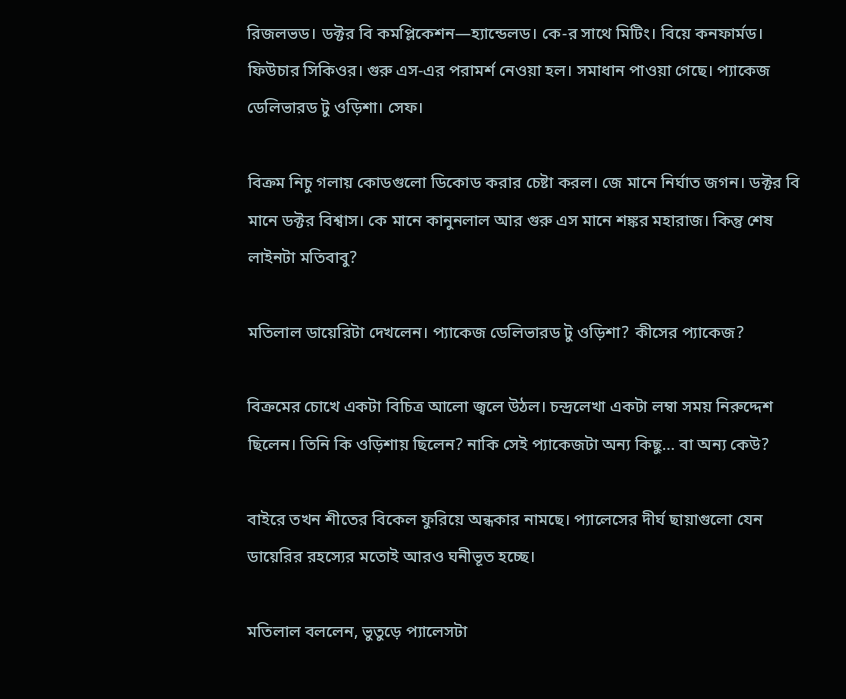রিজলভড। ডক্টর বি কমপ্লিকেশন—হ্যান্ডেলড। কে-র সাথে মিটিং। বিয়ে কনফার্মড। ফিউচার সিকিওর। গুরু এস-এর পরামর্শ নেওয়া হল। সমাধান পাওয়া গেছে। প্যাকেজ ডেলিভারড টু ওড়িশা। সেফ।

বিক্রম নিচু গলায় কোডগুলো ডিকোড করার চেষ্টা করল। জে মানে নির্ঘাত জগন। ডক্টর বি মানে ডক্টর বিশ্বাস। কে মানে কানুনলাল আর গুরু এস মানে শঙ্কর মহারাজ। কিন্তু শেষ লাইনটা মতিবাবু?

মতিলাল ডায়েরিটা দেখলেন। প্যাকেজ ডেলিভারড টু ওড়িশা? কীসের প্যাকেজ?

বিক্রমের চোখে একটা বিচিত্র আলো জ্বলে উঠল। চন্দ্রলেখা একটা লম্বা সময় নিরুদ্দেশ ছিলেন। তিনি কি ওড়িশায় ছিলেন? নাকি সেই প্যাকেজটা অন্য কিছু… বা অন্য কেউ?

বাইরে তখন শীতের বিকেল ফুরিয়ে অন্ধকার নামছে। প্যালেসের দীর্ঘ ছায়াগুলো যেন ডায়েরির রহস্যের মতোই আরও ঘনীভূত হচ্ছে।

মতিলাল বললেন, ভুতুড়ে প্যালেসটা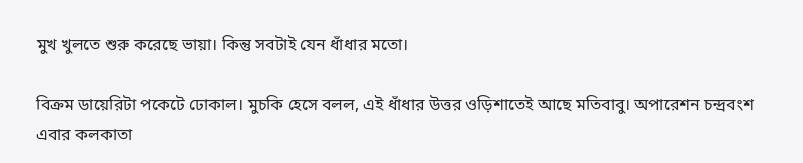মুখ খুলতে শুরু করেছে ভায়া। কিন্তু সবটাই যেন ধাঁধার মতো।

বিক্রম ডায়েরিটা পকেটে ঢোকাল। মুচকি হেসে বলল, এই ধাঁধার উত্তর ওড়িশাতেই আছে মতিবাবু। অপারেশন চন্দ্রবংশ এবার কলকাতা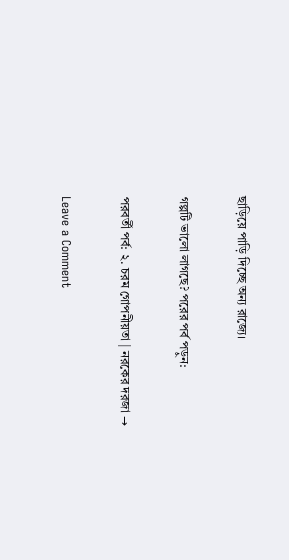ছাড়িয়ে পাড়ি দিচ্ছে অন্য রাজ্যে।

গল্পটি ভালো লাগছে? পরের পর্ব পড়ুন:

পরবর্তী পর্ব: ২. চরম গোপনীয়তা | নরকের দরজা →

Leave a Comment